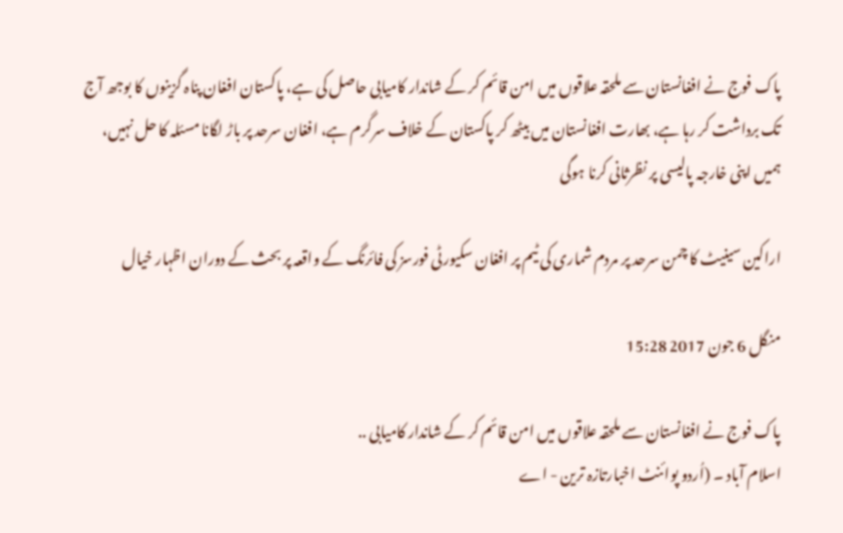پاک فوج نے افغانستان سے ملحقہ علاقوں میں امن قائم کر کے شاندار کامیابی حاصل کی ہے، پاکستان افغان پناہ گزینوں کا بوجھ آج تک برداشت کر رہا ہے، بھارت افغانستان میں بیٹھ کر پاکستان کے خلاف سرگرم ہے، افغان سرحد پر باڑ لگانا مسئلہ کا حل نہیں، ہمیں اپنی خارجہ پالیسی پر نظرثانی کرنا ہوگی

اراکین سینیٹ کا چمن سرحد پر مردم شماری کی ٹیم پر افغان سکیورٹی فورسز کی فائرنگ کے واقعہ پر بحث کے دوران اظہار خیال

منگل 6 جون 2017 15:28

پاک فوج نے افغانستان سے ملحقہ علاقوں میں امن قائم کر کے شاندار کامیابی ..
اسلام آباد ۔ (اُردو پوائنٹ اخبارتازہ ترین - اے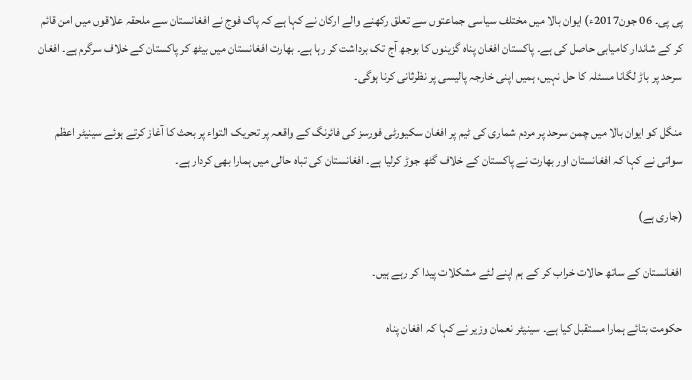پی پی۔ 06 جون2017ء) ایوان بالا میں مختلف سیاسی جماعتوں سے تعلق رکھنے والے ارکان نے کہا ہے کہ پاک فوج نے افغانستان سے ملحقہ علاقوں میں امن قائم کر کے شاندار کامیابی حاصل کی ہے۔ پاکستان افغان پناہ گزینوں کا بوجھ آج تک برداشت کر رہا ہے۔ بھارت افغانستان میں بیٹھ کر پاکستان کے خلاف سرگرم ہے۔ افغان سرحد پر باڑ لگانا مسئلہ کا حل نہیں، ہمیں اپنی خارجہ پالیسی پر نظرثانی کرنا ہوگی۔

منگل کو ایوان بالا میں چمن سرحد پر مردم شماری کی ٹیم پر افغان سکیورٹی فورسز کی فائرنگ کے واقعہ پر تحریک التواء پر بحث کا آغاز کرتے ہوئے سینیٹر اعظم سواتی نے کہا کہ افغانستان اور بھارت نے پاکستان کے خلاف گٹھ جوڑ کرلیا ہے۔ افغانستان کی تباہ حالی میں ہمارا بھی کردار ہے۔

(جاری ہے)

افغانستان کے ساتھ حالات خراب کر کے ہم اپنے لئے مشکلات پیدا کر رہے ہیں۔

حکومت بتائے ہمارا مستقبل کیا ہے۔ سینیٹر نعمان وزیر نے کہا کہ افغان پناہ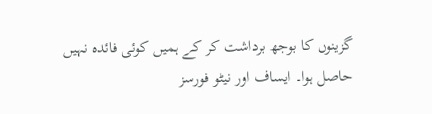گزینوں کا بوجھ برداشت کر کے ہمیں کوئی فائدہ نہیں حاصل ہوا۔ ایساف اور نیٹو فورسز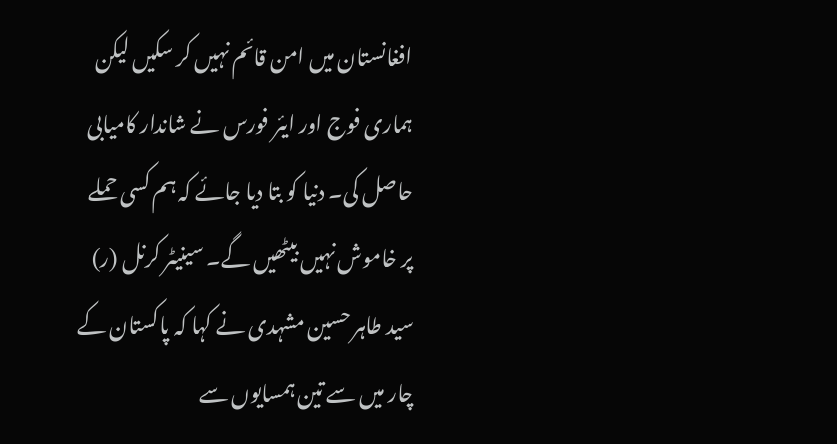افغانستان میں امن قائم نہیں کر سکیں لیکن ہماری فوج اور ایئر فورس نے شاندار کامیابی حاصل کی۔ دنیا کو بتا دیا جائے کہ ہم کسی حملے پر خاموش نہیں بیٹھیں گے۔ سینیٹر کرنل (ر) سید طاہر حسین مشہدی نے کہا کہ پاکستان کے چار میں سے تین ہمسایوں سے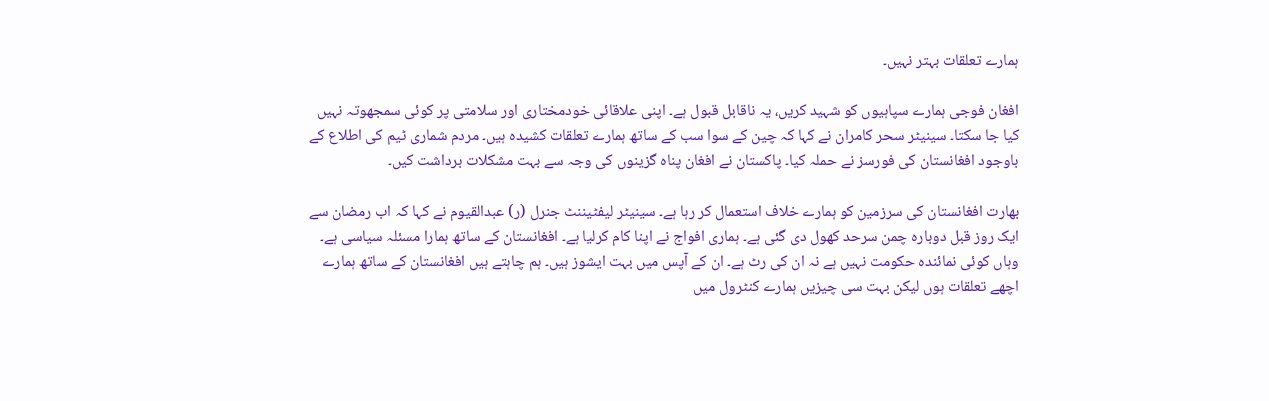ہمارے تعلقات بہتر نہیں۔

افغان فوجی ہمارے سپاہیوں کو شہید کریں، یہ ناقابل قبول ہے۔ اپنی علاقائی خودمختاری اور سلامتی پر کوئی سمجھوتہ نہیں کیا جا سکتا۔ سینیٹر سحر کامران نے کہا کہ چین کے سوا سب کے ساتھ ہمارے تعلقات کشیدہ ہیں۔ مردم شماری ٹیم کی اطلاع کے باوجود افغانستان کی فورسز نے حملہ کیا۔ پاکستان نے افغان پناہ گزینوں کی وجہ سے بہت مشکلات برداشت کیں۔

بھارت افغانستان کی سرزمین کو ہمارے خلاف استعمال کر رہا ہے۔ سینیٹر لیفٹیننٹ جنرل (ر) عبدالقیوم نے کہا کہ اب رمضان سے ایک روز قبل دوبارہ چمن سرحد کھول دی گئی ہے۔ ہماری افواج نے اپنا کام کرلیا ہے۔ افغانستان کے ساتھ ہمارا مسئلہ سیاسی ہے۔ وہاں کوئی نمائندہ حکومت نہیں ہے نہ ان کی رٹ ہے۔ ان کے آپس میں بہت ایشوز ہیں۔ ہم چاہتے ہیں افغانستان کے ساتھ ہمارے اچھے تعلقات ہوں لیکن بہت سی چیزیں ہمارے کنٹرول میں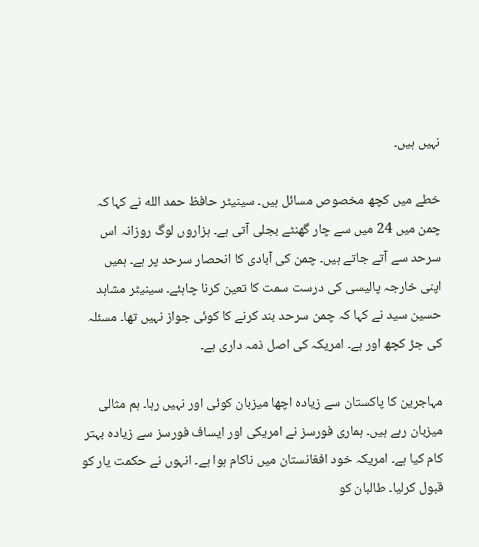نہیں ہیں۔

خطے میں کچھ مخصوص مسائل ہیں۔ سینیٹر حافظ حمد الله نے کہا کہ چمن میں 24 میں سے چار گھنٹے بجلی آتی ہے۔ ہزاروں لوگ روزانہ اس سرحد سے آتے جاتے ہیں۔ چمن کی آبادی کا انحصار سرحد پر ہے۔ ہمیں اپنی خارجہ پالیسی کی درست سمت کا تعین کرنا چاہئے۔ سینیٹر مشاہد حسین سید نے کہا کہ چمن سرحد بند کرنے کا کوئی جواز نہیں تھا۔ مسئلہ کی جڑ کچھ اور ہے۔ امریکہ کی اصل ذمہ داری ہے۔

مہاجرین کا پاکستان سے زیادہ اچھا میزبان کوئی اور نہیں رہا۔ ہم مثالی میزبان رہے ہیں۔ ہماری فورسز نے امریکی اور ایساف فورسز سے زیادہ بہتر کام کیا ہے۔ امریکہ خود افغانستان میں ناکام ہوا ہے۔ انہوں نے حکمت یار کو قبول کرلیا۔ طالبان کو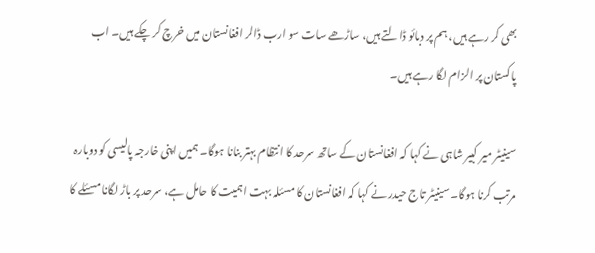بھی کر رہے ہیں، ہم پر دبائو ڈالتے ہیں، ساڑھے سات سو ارب ڈالر افغانستان میں خرچ کر چکے ہیں۔ اب پاکستان پر الزام لگا رہے ہیں۔

سینیٹر میر کبیر شاہی نے کہا کہ افغانستان کے ساتھ سرحد کا انتظام بہتر بنانا ہوگا۔ ہمیں اپنی خارجہ پالیسی کو دوبارہ مرتب کرنا ہوگا۔ سینیٹر تاج حیدر نے کہا کہ افغانستان کا مسئلہ بہت اہمیت کا حامل ہے، سرحد پر باڑ لگانا مسئلے کا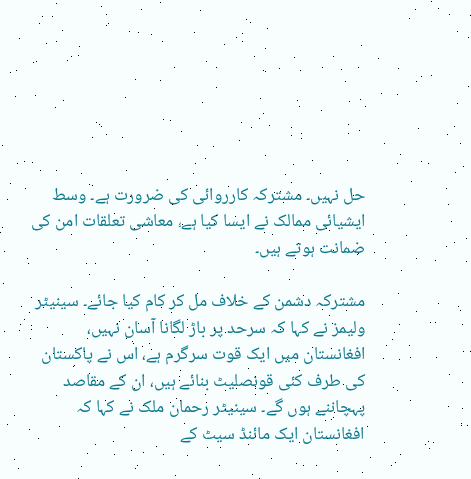حل نہیں۔ مشترکہ کارروائی کی ضرورت ہے۔ وسط ایشیائی ممالک نے ایسا کیا ہے، معاشی تعلقات امن کی ضمانت ہوتے ہیں۔

مشترکہ دشمن کے خلاف مل کر کام کیا جائے۔ سینیٹر ولیمز نے کہا کہ سرحد پر باڑ لگانا آسان نہیں، افغانستان میں ایک قوت سرگرم ہے، اس نے پاکستان کی طرف کئی قونصلیٹ بنائے ہیں، ان کے مقاصد پہچاننے ہوں گے۔ سینیٹر رحمان ملک نے کہا کہ افغانستان ایک مائنڈ سیٹ کے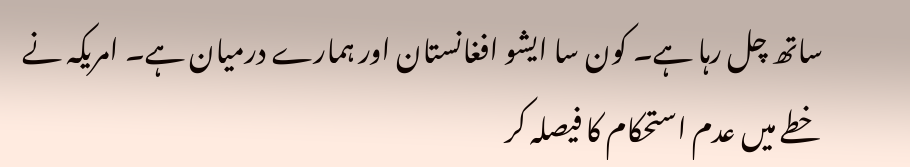ساتھ چل رہا ہے۔ کون سا ایشو افغانستان اور ہمارے درمیان ہے۔ امریکہ نے خطے میں عدم استحکام کا فیصلہ کر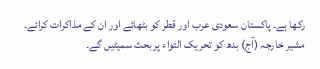رکھا ہے۔ پاکستان سعودی عرب اور قطر کو بٹھائے اور ان کے مذاکرات کرائے۔ مشیر خارجہ (آج) بدھ کو تحریک التواء پر بحث سمیٹیں گے۔